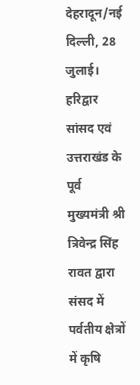देहरादून/नई दिल्ली, 28 जुलाई। हरिद्वार सांसद एवं उत्तराखंड के पूर्व मुख्यमंत्री श्री त्रिवेन्द्र सिंह रावत द्वारा संसद में पर्वतीय क्षेत्रों में कृषि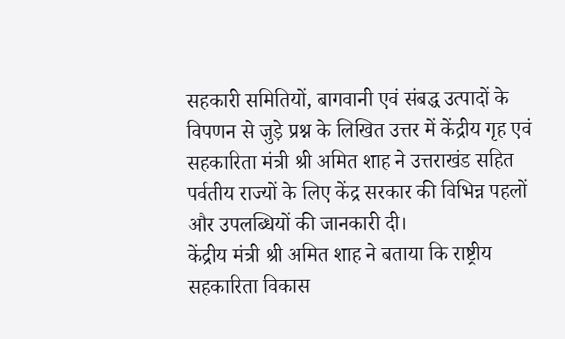सहकारी समितियों, बागवानी एवं संबद्ध उत्पादों के विपणन से जुड़े प्रश्न के लिखित उत्तर में केंद्रीय गृह एवं सहकारिता मंत्री श्री अमित शाह ने उत्तराखंड सहित पर्वतीय राज्यों के लिए केंद्र सरकार की विभिन्न पहलों और उपलब्धियों की जानकारी दी।
केंद्रीय मंत्री श्री अमित शाह ने बताया कि राष्ट्रीय सहकारिता विकास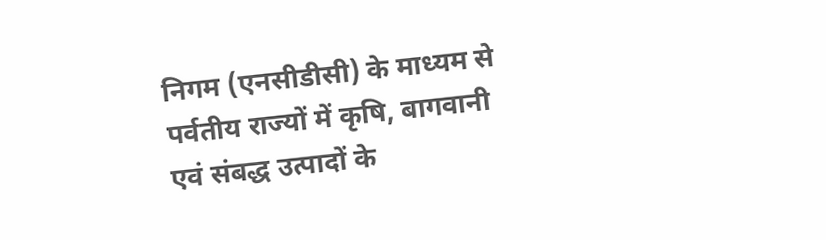निगम (एनसीडीसी) के माध्यम से पर्वतीय राज्यों में कृषि, बागवानी एवं संबद्ध उत्पादों के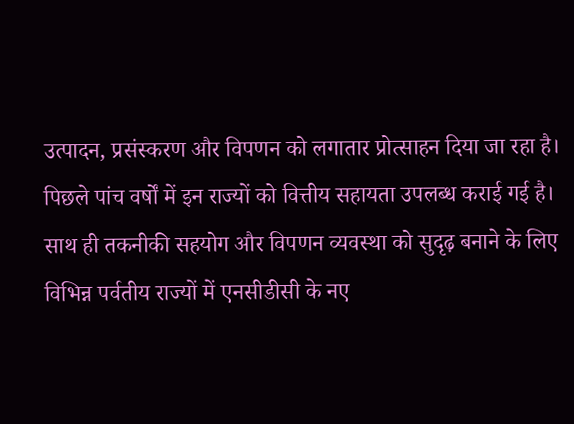उत्पादन, प्रसंस्करण और विपणन को लगातार प्रोत्साहन दिया जा रहा है। पिछले पांच वर्षों में इन राज्यों को वित्तीय सहायता उपलब्ध कराई गई है। साथ ही तकनीकी सहयोग और विपणन व्यवस्था को सुदृढ़ बनाने के लिए विभिन्न पर्वतीय राज्यों में एनसीडीसी के नए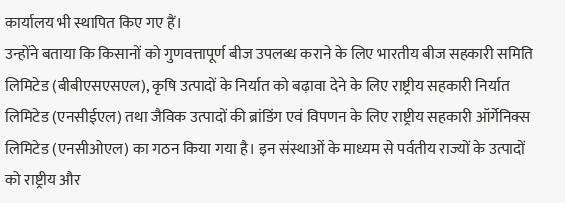कार्यालय भी स्थापित किए गए हैं।
उन्होंने बताया कि किसानों को गुणवत्तापूर्ण बीज उपलब्ध कराने के लिए भारतीय बीज सहकारी समिति लिमिटेड (बीबीएसएसएल), कृषि उत्पादों के निर्यात को बढ़ावा देने के लिए राष्ट्रीय सहकारी निर्यात लिमिटेड (एनसीईएल) तथा जैविक उत्पादों की ब्रांडिंग एवं विपणन के लिए राष्ट्रीय सहकारी ऑर्गेनिक्स लिमिटेड (एनसीओएल) का गठन किया गया है। इन संस्थाओं के माध्यम से पर्वतीय राज्यों के उत्पादों को राष्ट्रीय और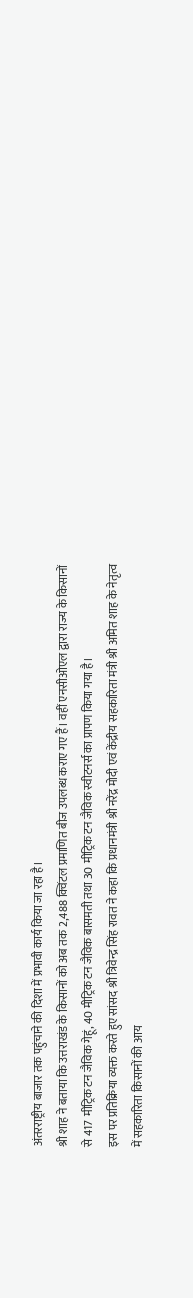अंतरराष्ट्रीय बाजार तक पहुंचाने की दिशा में प्रभावी कार्य किया जा रहा है।
श्री शाह ने बताया कि उत्तराखंड के किसानों को अब तक 2,488 क्विंटल प्रमाणित बीज उपलब्ध कराए गए हैं। वहीं एनसीओएल द्वारा राज्य के किसानों से 417 मीट्रिक टन जैविक गेहूं, 40 मीट्रिक टन जैविक बासमती तथा 30 मीट्रिक टन जैविक स्वीटनर्स का प्रापण किया गया है।
इस पर प्रतिक्रिया व्यक्त करते हुए सांसद श्री त्रिवेन्द्र सिंह रावत ने कहा कि प्रधानमंत्री श्री नरेंद्र मोदी एवं केंद्रीय सहकारिता मंत्री श्री अमित शाह के नेतृत्व में सहकारिता किसानों की आय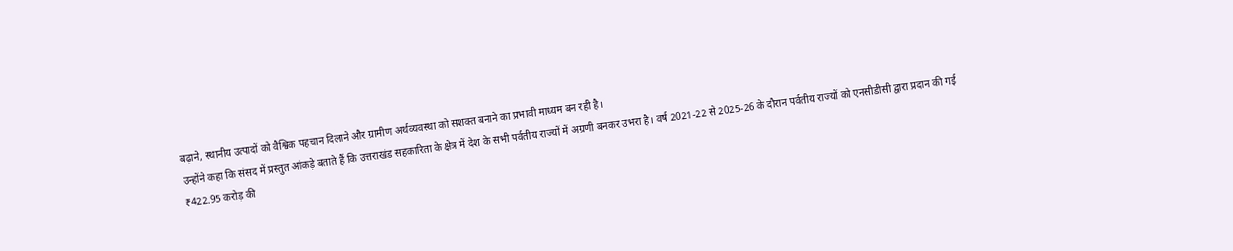बढ़ाने, स्थानीय उत्पादों को वैश्विक पहचान दिलाने और ग्रामीण अर्थव्यवस्था को सशक्त बनाने का प्रभावी माध्यम बन रही है।
उन्होंने कहा कि संसद में प्रस्तुत आंकड़े बताते हैं कि उत्तराखंड सहकारिता के क्षेत्र में देश के सभी पर्वतीय राज्यों में अग्रणी बनकर उभरा है। वर्ष 2021-22 से 2025-26 के दौरान पर्वतीय राज्यों को एनसीडीसी द्वारा प्रदान की गई ₹422.95 करोड़ की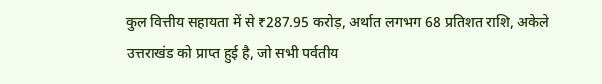कुल वित्तीय सहायता में से ₹287.95 करोड़, अर्थात लगभग 68 प्रतिशत राशि, अकेले उत्तराखंड को प्राप्त हुई है, जो सभी पर्वतीय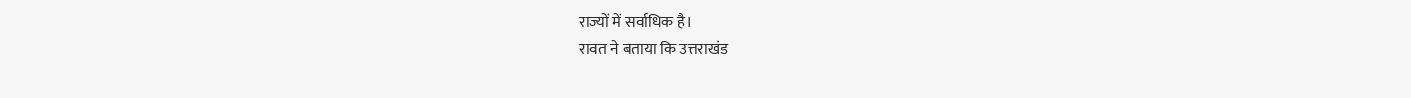राज्यों में सर्वाधिक है।
रावत ने बताया कि उत्तराखंड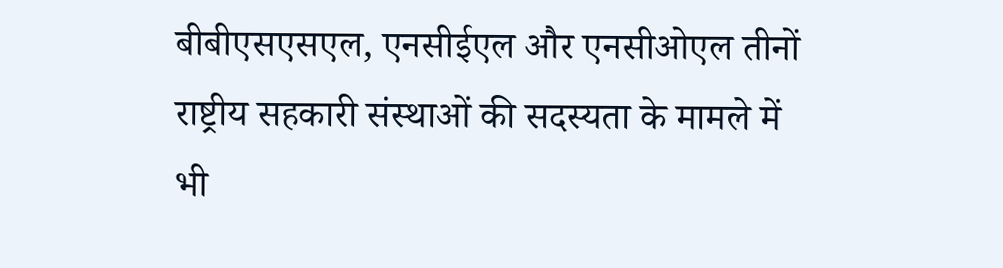बीबीएसएसएल, एनसीईएल और एनसीओएल तीनों राष्ट्रीय सहकारी संस्थाओं की सदस्यता के मामले में भी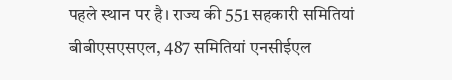पहले स्थान पर है। राज्य की 551 सहकारी समितियां बीबीएसएसएल, 487 समितियां एनसीईएल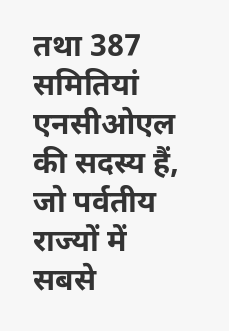तथा 387 समितियां एनसीओएल की सदस्य हैं, जो पर्वतीय राज्यों में सबसे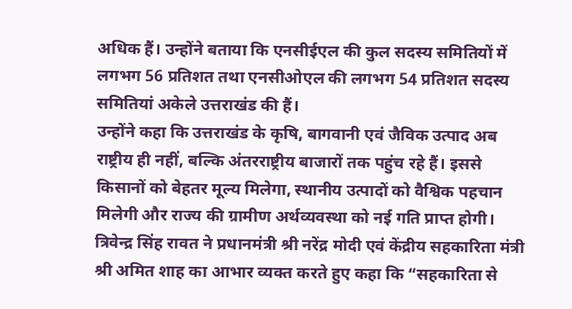अधिक हैं। उन्होंने बताया कि एनसीईएल की कुल सदस्य समितियों में लगभग 56 प्रतिशत तथा एनसीओएल की लगभग 54 प्रतिशत सदस्य समितियां अकेले उत्तराखंड की हैं।
उन्होंने कहा कि उत्तराखंड के कृषि, बागवानी एवं जैविक उत्पाद अब राष्ट्रीय ही नहीं, बल्कि अंतरराष्ट्रीय बाजारों तक पहुंच रहे हैं। इससे किसानों को बेहतर मूल्य मिलेगा, स्थानीय उत्पादों को वैश्विक पहचान मिलेगी और राज्य की ग्रामीण अर्थव्यवस्था को नई गति प्राप्त होगी।
त्रिवेन्द्र सिंह रावत ने प्रधानमंत्री श्री नरेंद्र मोदी एवं केंद्रीय सहकारिता मंत्री श्री अमित शाह का आभार व्यक्त करते हुए कहा कि “सहकारिता से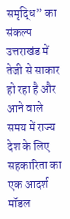समृद्धि” का संकल्प उत्तराखंड में तेजी से साकार हो रहा है और आने वाले समय में राज्य देश के लिए सहकारिता का एक आदर्श मॉडल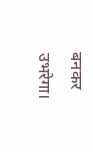बनकर उभरेगा।